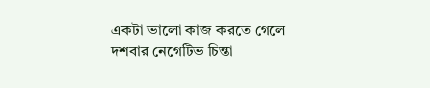একটা ভালো কাজ করতে গেলে দশবার নেগেটিভ চিন্তা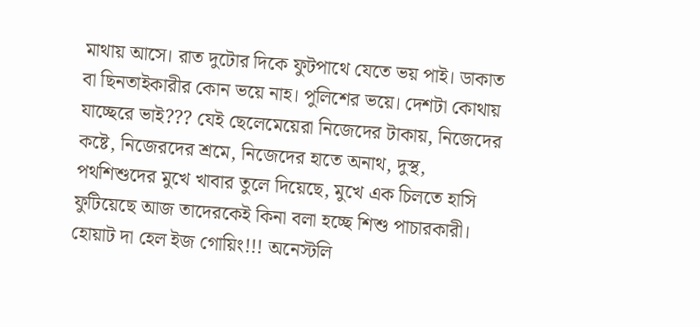মাথায় আসে। রাত দুটোর দিকে ফুটপাথে যেতে ভয় পাই। ডাকাত বা ছিনতাইকারীর কোন ভয়ে নাহ। পুলিশের ভয়ে। দেশটা কোথায় যাচ্ছেরে ভাই??? যেই ছেলেমেয়েরা নিজেদের টাকায়, নিজেদের কষ্টে, নিজেরদের শ্রমে, নিজেদের হাতে অনাথ, দুস্থ, পথশিশুদের মুখে খাবার তুলে দিয়েছে, মুখে এক চিলতে হাসি ফুটিয়েছে আজ তাদেরকেই কিনা বলা হচ্ছে শিশু পাচারকারী। হোয়াট দা হেল ইজ গোয়িং!!! অনেস্টলি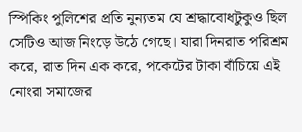স্পিকিং পুলিশের প্রতি নুন্যতম যে শ্রদ্ধাবোধটুকুও ছিল সেটিও আজ নিংড়ে উঠে গেছে। যারা দিনরাত পরিশ্রম করে, রাত দিন এক করে, পকেটের টাকা বাঁচিয়ে এই নোংরা সমাজের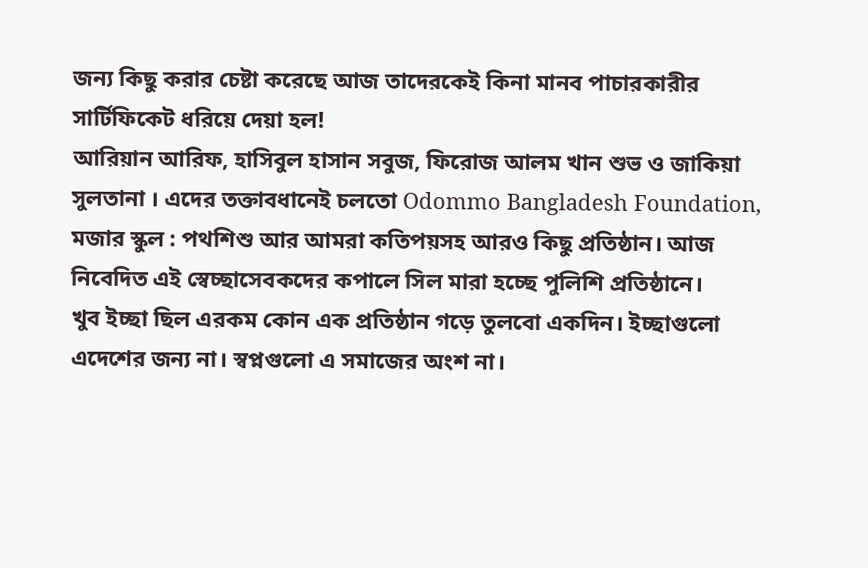জন্য কিছু করার চেষ্টা করেছে আজ তাদেরকেই কিনা মানব পাচারকারীর সার্টিফিকেট ধরিয়ে দেয়া হল!
আরিয়ান আরিফ, হাসিবুল হাসান সবুজ, ফিরোজ আলম খান শুভ ও জাকিয়া সুলতানা । এদের তক্তাবধানেই চলতো Odommo Bangladesh Foundation, মজার স্কুল : পথশিশু আর আমরা কতিপয়সহ আরও কিছু প্রতিষ্ঠান। আজ নিবেদিত এই স্বেচ্ছাসেবকদের কপালে সিল মারা হচ্ছে পুলিশি প্রতিষ্ঠানে।
খুব ইচ্ছা ছিল এরকম কোন এক প্রতিষ্ঠান গড়ে তুলবো একদিন। ইচ্ছাগুলো এদেশের জন্য না। স্বপ্নগুলো এ সমাজের অংশ না।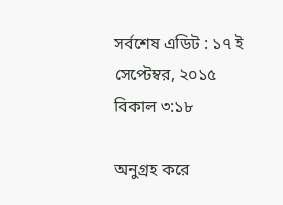সর্বশেষ এডিট : ১৭ ই সেপ্টেম্বর, ২০১৫ বিকাল ৩:১৮

অনুগ্রহ করে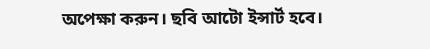অপেক্ষা করুন। ছবি আটো ইন্সার্ট হবে।